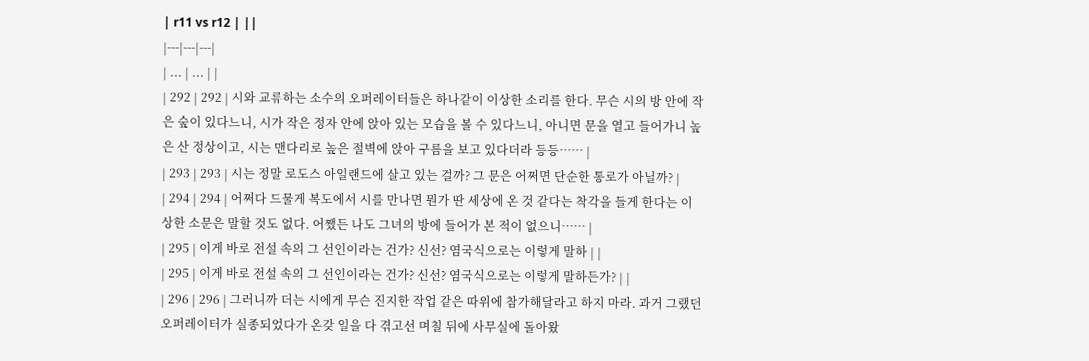| r11 vs r12 | ||
|---|---|---|
| ... | ... | |
| 292 | 292 | 시와 교류하는 소수의 오퍼레이터들은 하나같이 이상한 소리를 한다. 무슨 시의 방 안에 작은 숲이 있다느니, 시가 작은 정자 안에 앉아 있는 모습을 볼 수 있다느니, 아니면 문을 열고 들어가니 높은 산 정상이고, 시는 맨다리로 높은 절벽에 앉아 구름을 보고 있다더라 등등…… |
| 293 | 293 | 시는 정말 로도스 아일랜드에 살고 있는 걸까? 그 문은 어쩌면 단순한 통로가 아닐까? |
| 294 | 294 | 어쩌다 드물게 복도에서 시를 만나면 뭔가 딴 세상에 온 것 같다는 착각을 들게 한다는 이상한 소문은 말할 것도 없다. 어쨌든 나도 그녀의 방에 들어가 본 적이 없으니…… |
| 295 | 이게 바로 전설 속의 그 선인이라는 건가? 신선? 염국식으로는 이렇게 말하 | |
| 295 | 이게 바로 전설 속의 그 선인이라는 건가? 신선? 염국식으로는 이렇게 말하든가? | |
| 296 | 296 | 그러니까 더는 시에게 무슨 진지한 작업 같은 따위에 참가해달라고 하지 마라. 과거 그랬던 오퍼레이터가 실종되었다가 온갖 일을 다 겪고선 며칠 뒤에 사무실에 돌아왔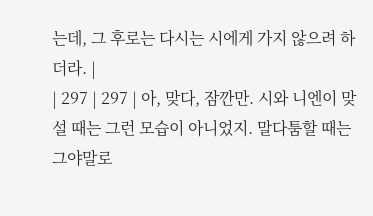는데, 그 후로는 다시는 시에게 가지 않으려 하더라. |
| 297 | 297 | 아, 맞다, 잠깐만. 시와 니엔이 맞설 때는 그런 모습이 아니었지. 말다툼할 때는 그야말로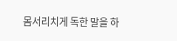몸서리치게 독한 말을 하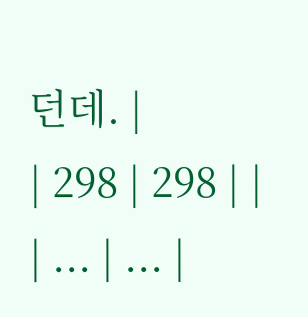던데. |
| 298 | 298 | |
| ... | ... |